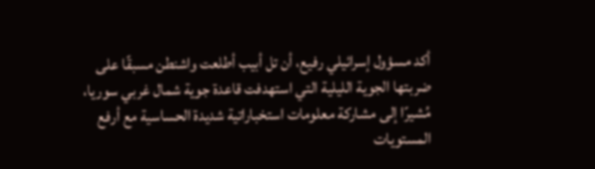أكد مسؤول إسرائيلي رفيع، أن تل أبيب أطلعت واشنطن مسبقًا على ضربتها الجوية الليلية التي استهدفت قاعدة جوية شمال غربي سوريا، مُشيرًا إلى مشاركة معلومات استخباراتية شديدة الحساسية مع أرفع المستويات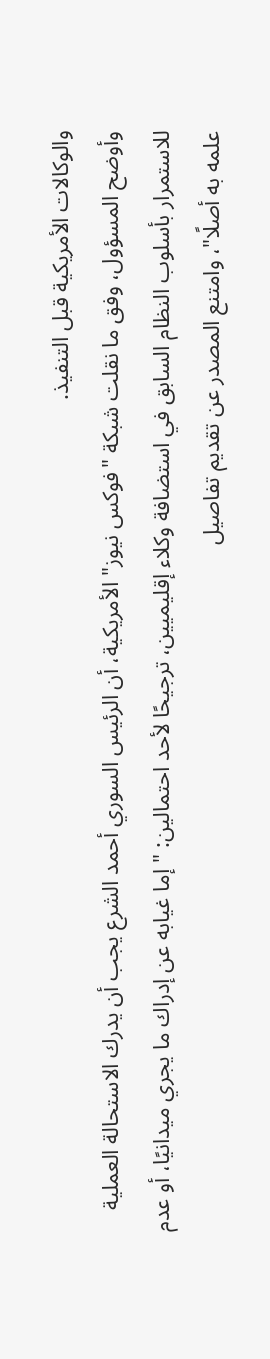والوكالات الأمريكية قبل التنفيذ.
وأوضح المسؤول، وفق ما نقلت شبكة "فوكس نيوز" الأمريكية، أن الرئيس السوري أحمد الشرع يجب أن يدرك الاستحالة العملية للاستمرار بأسلوب النظام السابق في استضافة وكلاء إقليميين، ترجيحًا لأحد احتمالين: "إما غيابه عن إدراك ما يجري ميدانيًا، أو عدم علمه به أصلًا"، وامتنع المصدر عن تقديم تفاصيل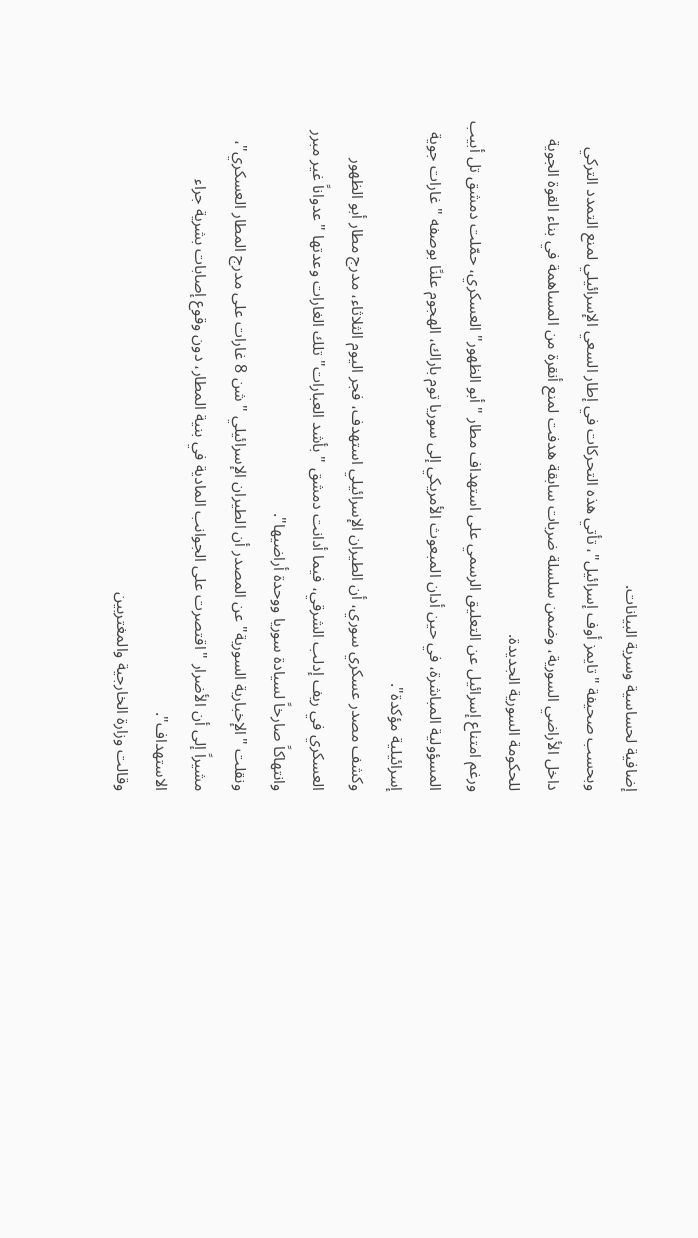إضافية لحساسية وسرية البيانات.
وبحسب صحيفة "تايمز أوف إسرائيل"، تأتي هذه التحركات في إطار السعي الإسرائيلي لمنع التمدد التركي داخل الأراضي السورية، وضمن سلسلة ضربات سابقة هدفت لمنع أنقرة من المساهمة في بناء القوة الجوية للحكومة السورية الجديدة.
ورغم امتناع إسرائيل عن التعليق الرسمي على استهداف مطار "أبو الظهور" العسكري، حمّلت دمشق تل أبيب المسؤولية المباشرة، في حين أدان المبعوث الأمريكي إلى سوريا توم باراك، الهجوم علنًا بوصفه "غارات جوية إسرائيلية مؤكدة".
وكشف مصدر عسكري سوري، أن الطيران الإسرائيلي استهدف، فجر اليوم الثلاثاء، مدرج مطار أبو الظهور العسكري في ريف إدلب الشرقي، فيما أدانت دمشق "بأشد العبارات" تلك الغارات وعدتها "عدواناً غير مبرر وانتهاكاً صارخاً لسيادة سوريا ووحدة أراضيها".
ونقلت "الإخبارية السورية" عن المصدر أن الطيران الإسرائيلي "شن 8 غارات على مدرج المطار العسكري"، مشيراً إلى أن الأضرار "اقتصرت على الجوانب المادية في بنية المطار، دون وقوع إصابات بشرية جراء الاستهداف".
وقالت وزارة الخارجية والمغتربين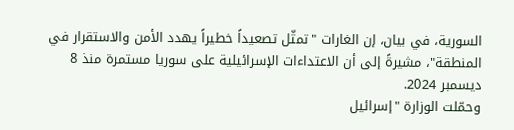السورية، في بيان، إن الغارات "تمثّل تصعيداً خطيراً يهدد الأمن والاستقرار في المنطقة"، مشيرةً إلى أن الاعتداءات الإسرائيلية على سوريا مستمرة منذ 8 ديسمبر 2024.
وحمّلت الوزارة "إسرائيل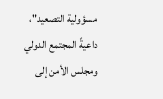مسؤولية التصعيد"، داعيةً المجتمع الدولي ومجلس الأمن إلى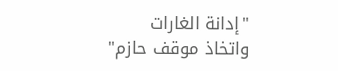"إدانة الغارات واتخاذ موقف حازم"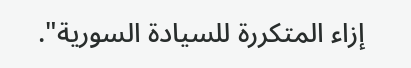إزاء المتكررة للسيادة السورية".